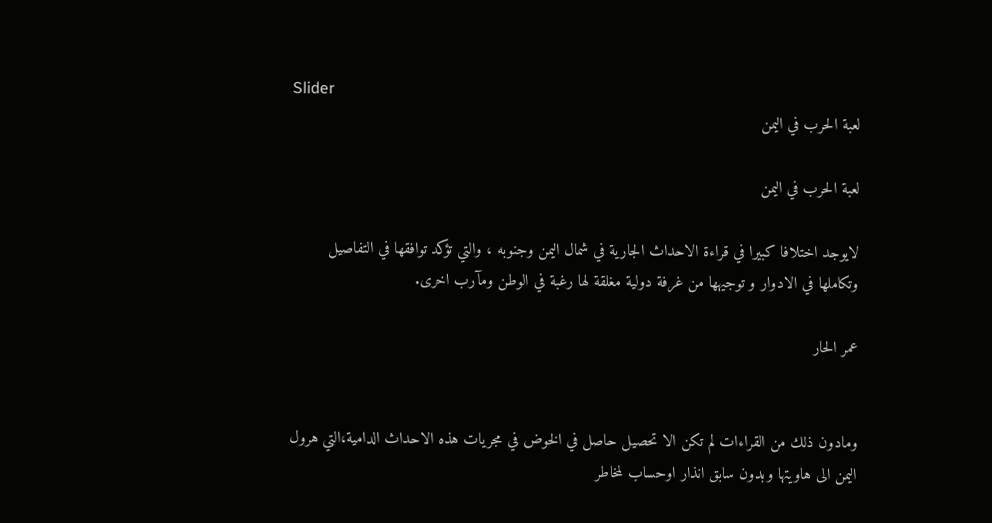Slider
لعبة الحرب في اليمن

لعبة الحرب في اليمن

لايوجد اختلافا كبيرا في قراءة الاحداث الجارية في شمال اليمن وجنوبه ، والتي تؤكد توافقها في التفاصيل وتكاملها في الادوار و توجيهها من غرفة دولية مغلقة لها رغبة في الوطن ومآرب اخرى.

عمر الحار


ومادون ذلك من القراءات لم تكن الا تحصيل حاصل في الخوض في مجريات هذه الاحداث الدامية،التي هرول اليمن الى هاويتها وبدون سابق انذار اوحساب لمخاطر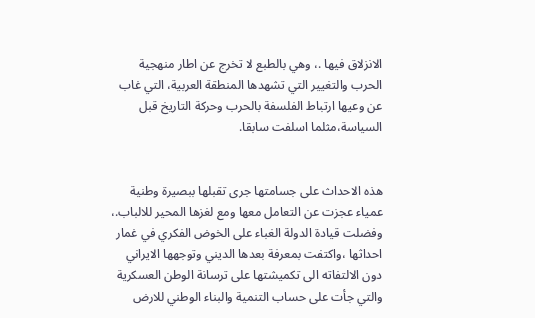الانزلاق فيها .، وهي بالطبع لا تخرج عن اطار منهجية الحرب والتغيير التي تشهدها المنطقة العربية، التي غاب عن وعيها ارتباط الفلسفة بالحرب وحركة التاريخ قبل السياسة،مثلما اسلفت سابقا.


هذه الاحداث على جسامتها جرى تقبلها ببصيرة وطنية عمياء عجزت عن التعامل معها ومع لغزها المحير للالباب.، وفضلت قيادة الدولة الغباء على الخوض الفكري في غمار احداثها ،واكتفت بمعرفة بعدها الديني وتوجهها الايراني دون الالتفاته الى تكميشتها على ترسانة الوطن العسكرية والتي جأت على حساب التنمية والبناء الوطني للارض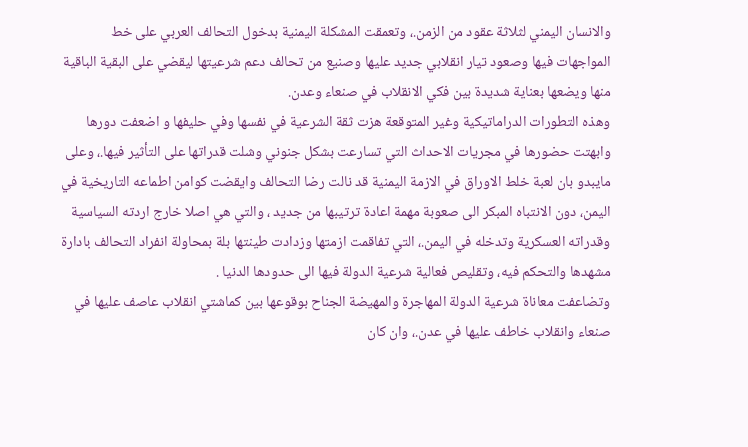والانسان اليمني لثلاثة عقود من الزمن.، وتعمقت المشكلة اليمنية بدخول التحالف العربي على خط المواجهات فيها وصعود تيار انقلابي جديد عليها وصنيع من تحالف دعم شرعيتها ليقضي على البقية الباقية منها ويضعها بعناية شديدة بين فكي الانقلاب في صنعاء وعدن.
وهذه التطورات الدراماتيكية وغير المتوقعة هزت ثقة الشرعية في نفسها وفي حليفها و اضعفت دورها وابهتت حضورها في مجريات الاحداث التي تسارعت بشكل جنوني وشلت قدراتها على التأثير فيها.، وعلى مايبدو بان لعبة خلط الاوراق في الازمة اليمنية قد نالت رضا التحالف وايقضت كوامن اطماعه التاريخية في اليمن، دون الانتباه المبكر الى صعوبة مهمة اعادة ترتيبها من جديد ، والتي هي اصلا خارج اردته السياسية وقدراته العسكرية وتدخله في اليمن.، التي تفاقمت ازمتها وزدادت طينتها بلة بمحاولة انفراد التحالف بادارة مشهدها والتحكم فيه، وتقليص فعالية شرعية الدولة فيها الى حدودها الدنيا .
وتضاعفت معاناة شرعية الدولة المهاجرة والمهيضة الجناح بوقوعها بين كماشتي انقلاب عاصف عليها في صنعاء وانقلاب خاطف عليها في عدن.، وان كان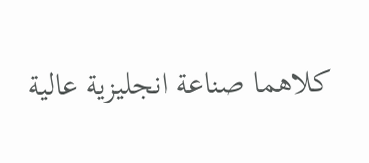كلاهما صناعة انجليزية عالية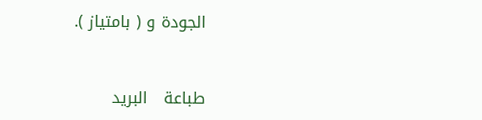الجودة و ( بامتياز ).


طباعة   البريد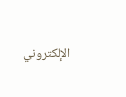الإلكتروني